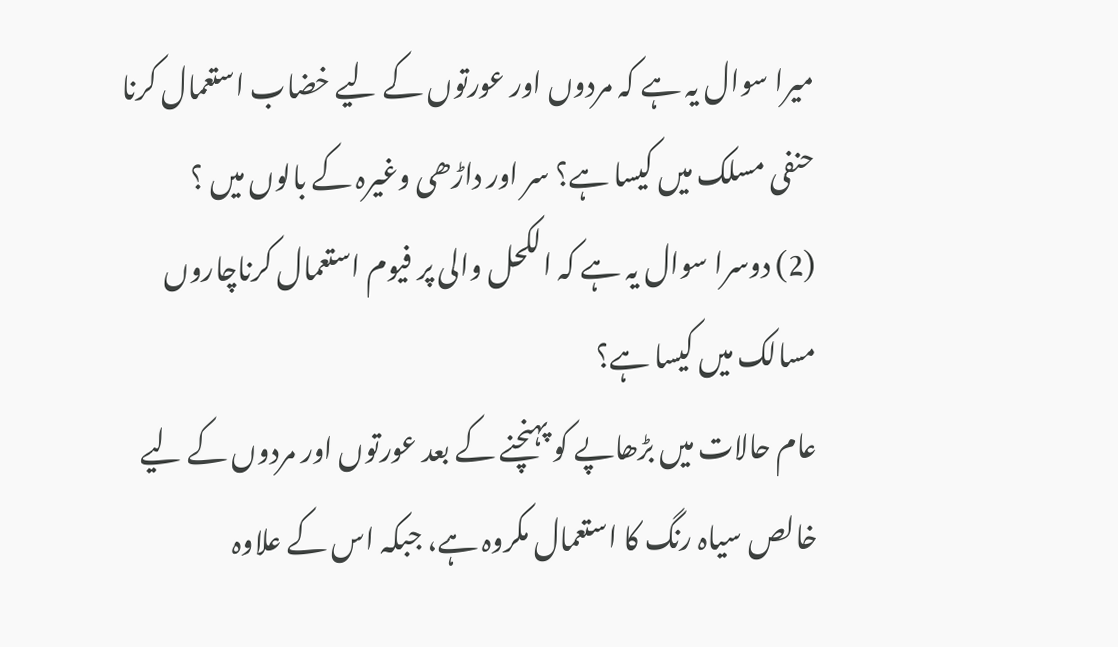میرا سوال یہ ہے کہ مردوں اور عورتوں کے لیے خضاب استعمال کرنا حنفی مسلک میں کیسا ہے؟ سر اور داڑھی وغیرہ کے بالوں میں ؟
(2) دوسرا سوال یہ ہے کہ الکحل والی پر فیوم استعمال کرناچاروں مسالک میں کیسا ہے؟
عام حالات میں بڑھاپے کو پہنچنے کے بعد عورتوں اور مردوں کے لیے خالص سیاہ رنگ کا استعمال مکروہ ہے، جبکہ اس کے علاوہ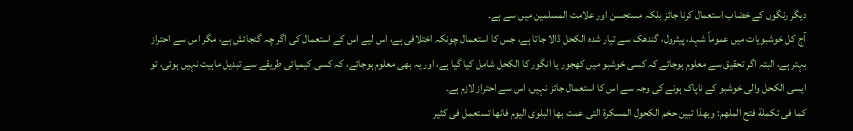دیگر رنگوں کے خضاب استعمال کرنا جائز بلکہ مستحسن اور علامت المسلمین میں سے ہے۔
آج کل خوشبویات میں عموماً شہد، پیٹرول، گندھک سے تیار شدہ الکحل ڈالا جاتا ہے، جس کا استعمال چونکہ اختلافی ہے، اس لیے اس کے استعمال کی اگر چہ گنجائش ہے، مگر اس سے احتراز بہتر ہے، البتہ اگر تحقیق سے معلوم ہوجائے کہ کسی خوشبو میں کھجور یا انگور کا الکحل شامل کیا گیا ہے، اور یہ بھی معلوم ہوجائے، کہ کسی کیمیائی طریقے سے تبدیل ماہیت نہیں ہوئی، تو ایسی الکحل والی خوشبو کے ناپاک ہونے کی وجہ سے اس کا استعمال جائز نہیں، اس سے احتراز لازم ہے۔
کما فی تکملة فتح الملھم: وبھذا تبین حخم الکحول المسکرۃ التی عمت بھا البلوی الیوم فانھا تستعمل فی کثیر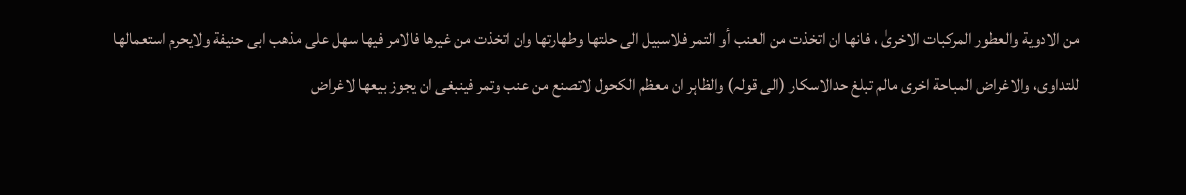من الادویة والعطور المرکبات الاخریٰ ، فانھا ان اتخذت من العنب أو التمر فلاسبیل الی حلتھا وطھارتھا وان اتخذت من غیرھا فالامر فیھا سھل علی مذھب ابی حنیفة ولایحرم استعمالھا للتداوی، والاغراض المباحة اخری مالم تبلغ حدالاسکار (الی قولہ) والظاہر ان معظم الکحول لاتصنع من عنب وتمر فینبغی ان یجوز بیعھا لاغراض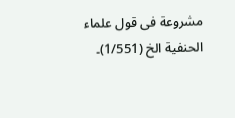مشروعة فی قول علماء الحنفیة الخ (1/551)۔